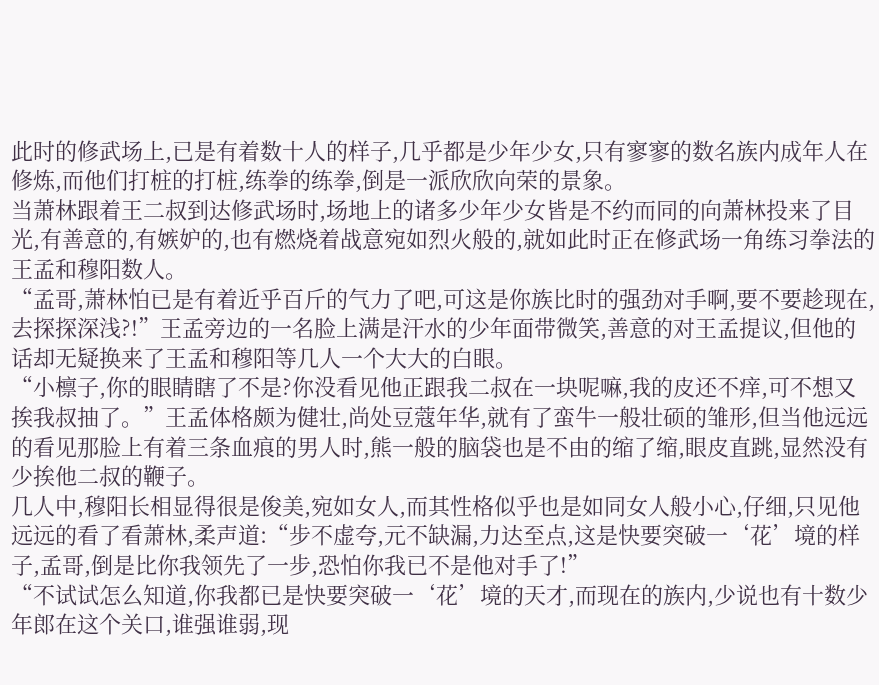此时的修武场上,已是有着数十人的样子,几乎都是少年少女,只有寥寥的数名族内成年人在修炼,而他们打桩的打桩,练拳的练拳,倒是一派欣欣向荣的景象。
当萧林跟着王二叔到达修武场时,场地上的诸多少年少女皆是不约而同的向萧林投来了目光,有善意的,有嫉妒的,也有燃烧着战意宛如烈火般的,就如此时正在修武场一角练习拳法的王孟和穆阳数人。
“孟哥,萧林怕已是有着近乎百斤的气力了吧,可这是你族比时的强劲对手啊,要不要趁现在,去探探深浅?!”王孟旁边的一名脸上满是汗水的少年面带微笑,善意的对王孟提议,但他的话却无疑换来了王孟和穆阳等几人一个大大的白眼。
“小檩子,你的眼睛瞎了不是?你没看见他正跟我二叔在一块呢嘛,我的皮还不痒,可不想又挨我叔抽了。”王孟体格颇为健壮,尚处豆蔻年华,就有了蛮牛一般壮硕的雏形,但当他远远的看见那脸上有着三条血痕的男人时,熊一般的脑袋也是不由的缩了缩,眼皮直跳,显然没有少挨他二叔的鞭子。
几人中,穆阳长相显得很是俊美,宛如女人,而其性格似乎也是如同女人般小心,仔细,只见他远远的看了看萧林,柔声道:“步不虚夸,元不缺漏,力达至点,这是快要突破一‘花’境的样子,孟哥,倒是比你我领先了一步,恐怕你我已不是他对手了!”
“不试试怎么知道,你我都已是快要突破一‘花’境的天才,而现在的族内,少说也有十数少年郎在这个关口,谁强谁弱,现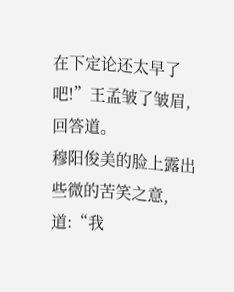在下定论还太早了吧!”王孟皱了皱眉,回答道。
穆阳俊美的脸上露出些微的苦笑之意,道:“我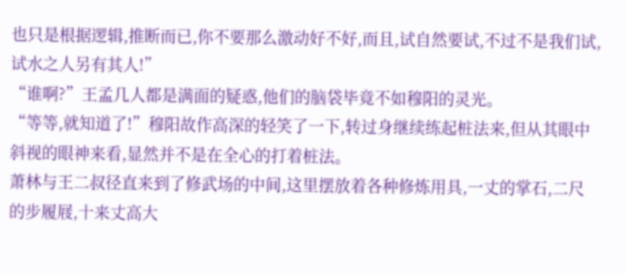也只是根据逻辑,推断而已,你不要那么激动好不好,而且,试自然要试,不过不是我们试,试水之人另有其人!”
“谁啊?”王孟几人都是满面的疑惑,他们的脑袋毕竟不如穆阳的灵光。
“等等,就知道了!”穆阳故作高深的轻笑了一下,转过身继续练起桩法来,但从其眼中斜视的眼神来看,显然并不是在全心的打着桩法。
萧林与王二叔径直来到了修武场的中间,这里摆放着各种修炼用具,一丈的掌石,二尺的步履屐,十来丈高大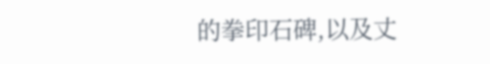的拳印石碑,以及丈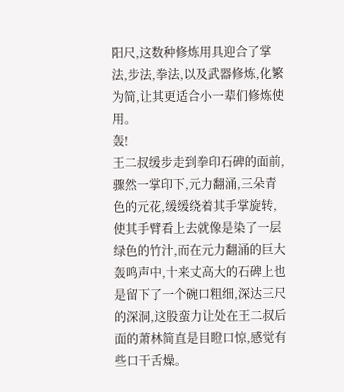阳尺,这数种修炼用具迎合了掌法,步法,拳法,以及武器修炼,化繁为简,让其更适合小一辈们修炼使用。
轰!
王二叔缓步走到拳印石碑的面前,骤然一掌印下,元力翻涌,三朵青色的元花,缓缓绕着其手掌旋转,使其手臂看上去就像是染了一层绿色的竹汁,而在元力翻涌的巨大轰鸣声中,十来丈高大的石碑上也是留下了一个碗口粗细,深达三尺的深洞,这股蛮力让处在王二叔后面的萧林简直是目瞪口惊,感觉有些口干舌燥。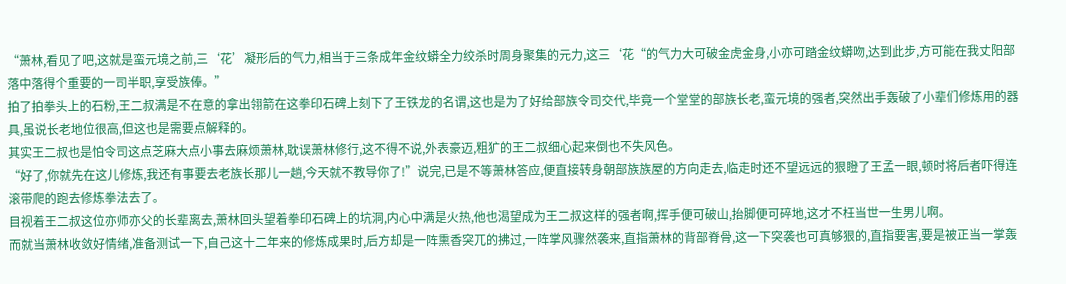“萧林,看见了吧,这就是蛮元境之前,三‘花’凝形后的气力,相当于三条成年金纹蟒全力绞杀时周身聚集的元力,这三‘花“的气力大可破金虎金身,小亦可踏金纹蟒吻,达到此步,方可能在我丈阳部落中落得个重要的一司半职,享受族俸。”
拍了拍拳头上的石粉,王二叔满是不在意的拿出翎箭在这拳印石碑上刻下了王铁龙的名谓,这也是为了好给部族令司交代,毕竟一个堂堂的部族长老,蛮元境的强者,突然出手轰破了小辈们修炼用的器具,虽说长老地位很高,但这也是需要点解释的。
其实王二叔也是怕令司这点芝麻大点小事去麻烦萧林,耽误萧林修行,这不得不说,外表豪迈,粗犷的王二叔细心起来倒也不失风色。
“好了,你就先在这儿修炼,我还有事要去老族长那儿一趟,今天就不教导你了!”说完,已是不等萧林答应,便直接转身朝部族族屋的方向走去,临走时还不望远远的狠瞪了王孟一眼,顿时将后者吓得连滚带爬的跑去修炼拳法去了。
目视着王二叔这位亦师亦父的长辈离去,萧林回头望着拳印石碑上的坑洞,内心中满是火热,他也渴望成为王二叔这样的强者啊,挥手便可破山,抬脚便可碎地,这才不枉当世一生男儿啊。
而就当萧林收敛好情绪,准备测试一下,自己这十二年来的修炼成果时,后方却是一阵熏香突兀的拂过,一阵掌风骤然袭来,直指萧林的背部脊骨,这一下突袭也可真够狠的,直指要害,要是被正当一掌轰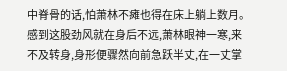中脊骨的话,怕萧林不瘫也得在床上躺上数月。
感到这股劲风就在身后不远,萧林眼神一寒,来不及转身,身形便骤然向前急跃半丈,在一丈掌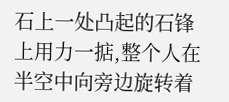石上一处凸起的石锋上用力一掂,整个人在半空中向旁边旋转着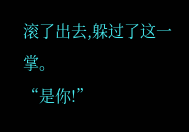滚了出去,躲过了这一掌。
“是你!”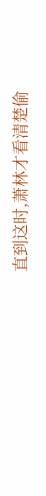直到这时,萧林才看清楚偷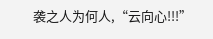袭之人为何人,“云向心!!!”